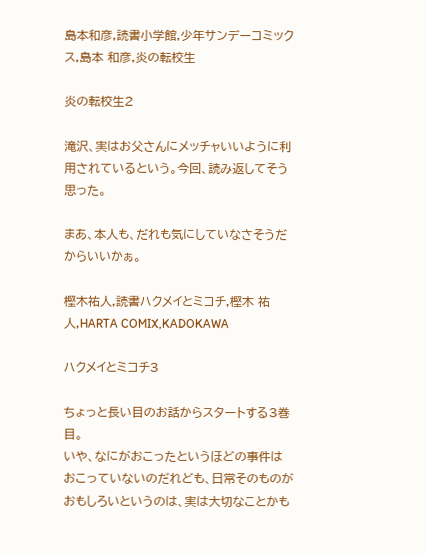島本和彦,読書小学館,少年サンデーコミックス,島本 和彦,炎の転校生

炎の転校生2

滝沢、実はお父さんにメッチャいいように利用されているという。今回、読み返してそう思った。

まあ、本人も、だれも気にしていなさそうだからいいかぁ。

樫木祐人,読書ハクメイとミコチ,樫木 祐人,HARTA COMIX,KADOKAWA

ハクメイとミコチ3

ちょっと長い目のお話からスタートする3巻目。
いや、なにがおこったというほどの事件はおこっていないのだれども、日常そのものがおもしろいというのは、実は大切なことかも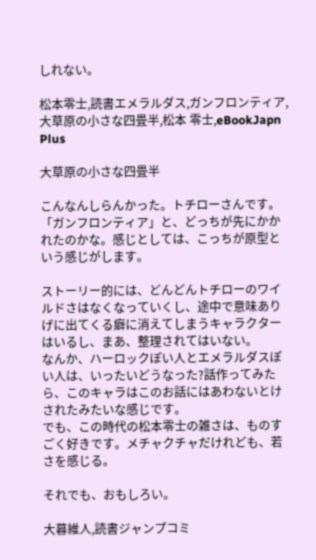しれない。

松本零士,読書エメラルダス,ガンフロンティア,大草原の小さな四畳半,松本 零士,eBookJapn Plus

大草原の小さな四畳半

こんなんしらんかった。トチローさんです。
「ガンフロンティア」と、どっちが先にかかれたのかな。感じとしては、こっちが原型という感じがします。

ストーリー的には、どんどんトチローのワイルドさはなくなっていくし、途中で意味ありげに出てくる癖に消えてしまうキャラクターはいるし、まあ、整理されてはいない。
なんか、ハーロックぽい人とエメラルダスぽい人は、いったいどうなった?話作ってみたら、このキャラはこのお話にはあわないとけされたみたいな感じです。
でも、この時代の松本零士の雑さは、ものすごく好きです。メチャクチャだけれども、若さを感じる。

それでも、おもしろい。

大暮維人,読書ジャンプコミ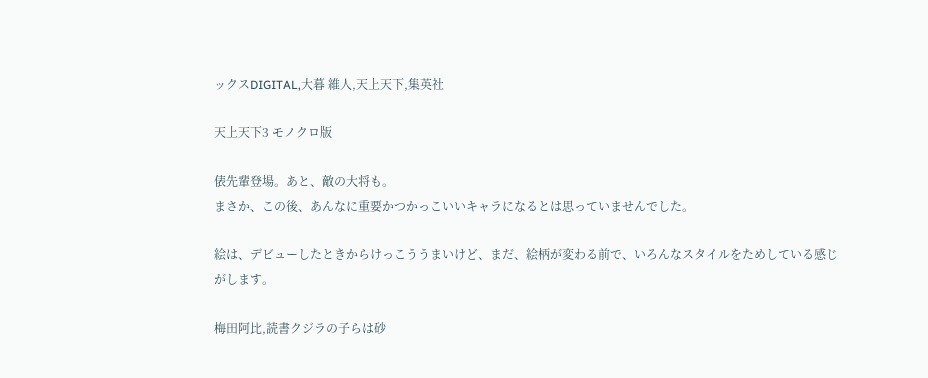ックスDIGITAL,大暮 維人,天上天下,集英社

天上天下3 モノクロ版

俵先輩登場。あと、敵の大将も。
まさか、この後、あんなに重要かつかっこいいキャラになるとは思っていませんでした。

絵は、デビューしたときからけっこううまいけど、まだ、絵柄が変わる前で、いろんなスタイルをためしている感じがします。

梅田阿比,読書クジラの子らは砂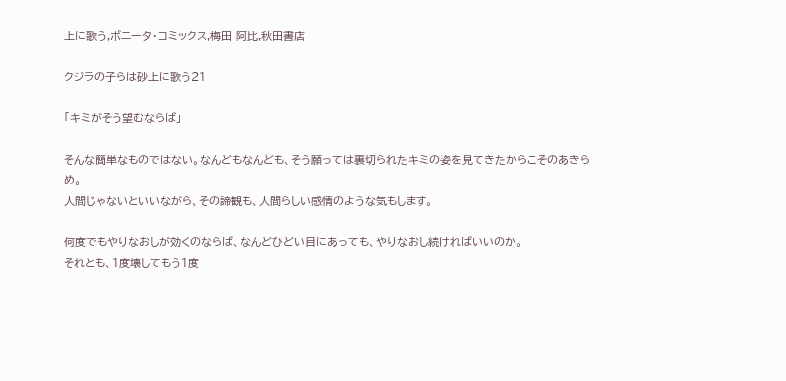上に歌う,ボニータ・コミックス,梅田 阿比,秋田書店

クジラの子らは砂上に歌う21

「キミがそう望むならば」

そんな簡単なものではない。なんどもなんども、そう願っては裏切られたキミの姿を見てきたからこそのあきらめ。
人間じゃないといいながら、その諦観も、人間らしい感情のような気もします。

何度でもやりなおしが効くのならば、なんどひどい目にあっても、やりなおし続ければいいのか。
それとも、1度壊してもう1度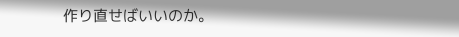作り直せばいいのか。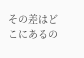その差はどこにあるの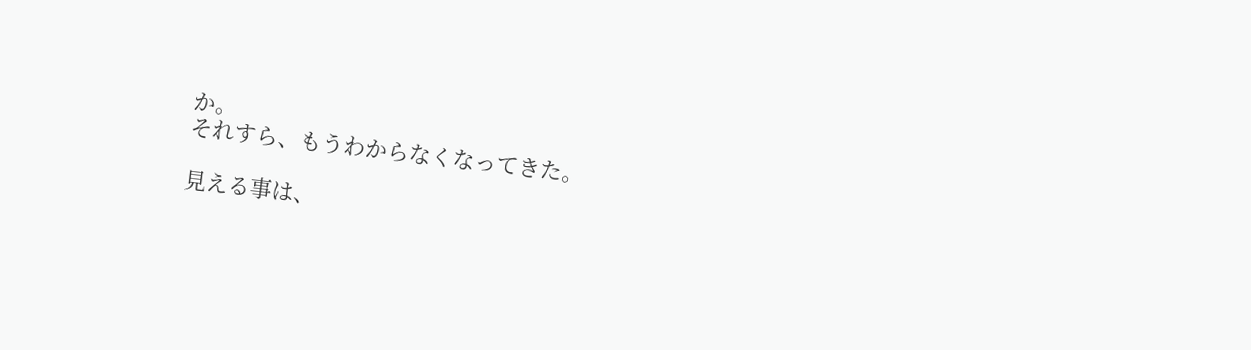か。
それすら、もうわからなくなってきた。

見える事は、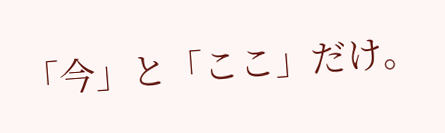「今」と「ここ」だけ。